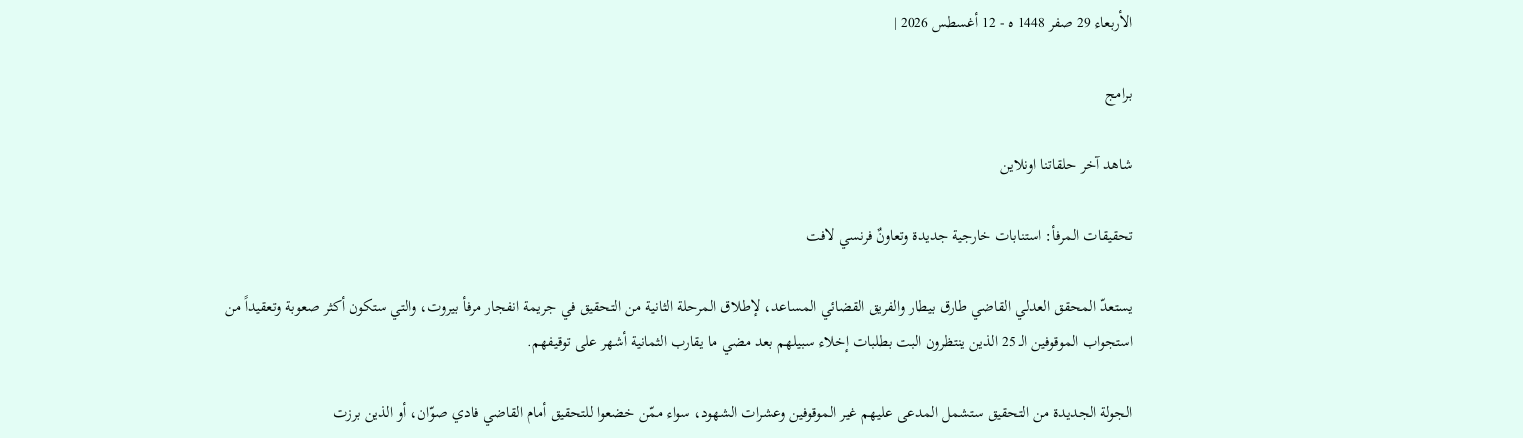الأربعاء 29 صفر 1448 ه - 12 أغسطس 2026 |

برامج

شاهد آخر حلقاتنا اونلاين

تحقيقات المرفأ: استنابات خارجية جديدة وتعاونٌ فرنسي لافت

يستعدّ المحقق العدلي القاضي طارق بيطار والفريق القضائي المساعد، لإطلاق المرحلة الثانية من التحقيق في جريمة انفجار مرفأ بيروت، والتي ستكون أكثر صعوبة وتعقيداً من استجواب الموقوفين الـ 25 الذين ينتظرون البت بطلبات إخلاء سبيلهم بعد مضي ما يقارب الثمانية أشهر على توقيفهم.

الجولة الجديدة من التحقيق ستشمل المدعى عليهم غير الموقوفين وعشرات الشهود، سواء ممّن خضعوا للتحقيق أمام القاضي فادي صوّان، أو الذين برزت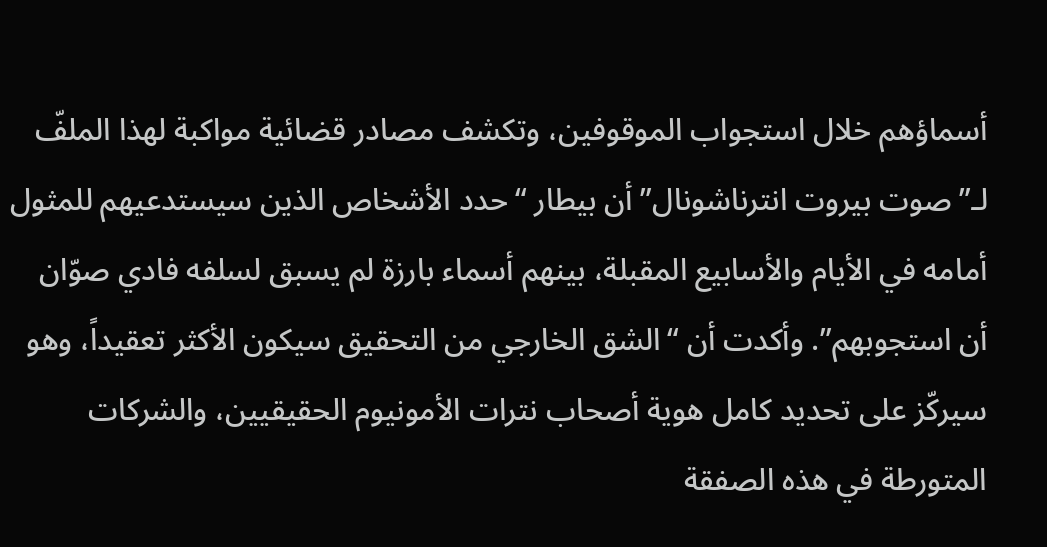أسماؤهم خلال استجواب الموقوفين، وتكشف مصادر قضائية مواكبة لهذا الملفّ لـ”صوت بيروت انترناشونال” أن بيطار “حدد الأشخاص الذين سيستدعيهم للمثول أمامه في الأيام والأسابيع المقبلة، بينهم أسماء بارزة لم يسبق لسلفه فادي صوّان أن استجوبهم”. وأكدت أن “الشق الخارجي من التحقيق سيكون الأكثر تعقيداً، وهو سيركّز على تحديد كامل هوية أصحاب نترات الأمونيوم الحقيقيين، والشركات المتورطة في هذه الصفقة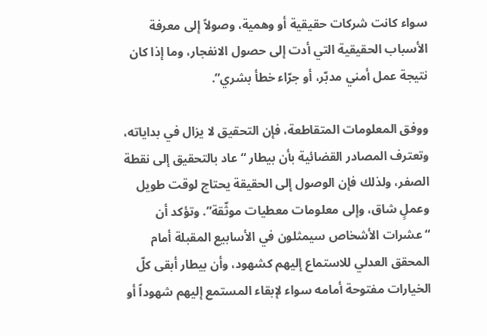سواء كانت شركات حقيقية أو وهمية، وصولاً إلى معرفة الأسباب الحقيقية التي أدت إلى حصول الانفجار، وما إذا كان نتيجة عمل أمني مدبّر، أو جرّاء خطأ بشري”.

ووفق المعلومات المتقاطعة، فإن التحقيق لا يزال في بداياته، وتعترف المصادر القضائية بأن بيطار “عاد بالتحقيق إلى نقطة الصفر، ولذلك فإن الوصول إلى الحقيقة يحتاج لوقت طويل وعملٍ شاق، وإلى معلومات معطيات موثّقة”. وتؤكد أن “عشرات الأشخاص سيمثلون في الأسابيع المقبلة أمام المحقق العدلي للاستماع إليهم كشهود، وأن بيطار أبقى كلّ الخيارات مفتوحة أمامه سواء لإبقاء المستمع إليهم شهوداً أو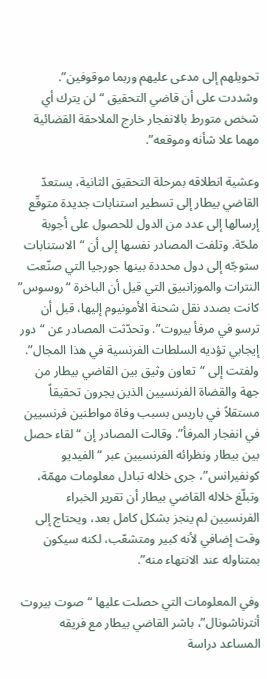تحويلهم إلى مدعى عليهم وربما موقوفين”. وشددت على أن قاضي التحقيق “لن يترك أي شخص متورط بالانفجار خارج الملاحقة القضائية مهما علا شأنه وموقعه”.

وعشية انطلاقه بمرحلة التحقيق الثانية، يستعدّ القاضي بيطار إلى تسطير استنابات جديدة متوقّع إرسالها إلى عدد من الدول للحصول على أجوبة ملحّة. وتلفت المصادر نفسها إلى أن “الاستنابات ستوجّه إلى دول محددة بينها جورجيا التي صنّعت النترات والموزانبيق التي قيل أن الباخرة “روسوس” كانت بصدد نقل شحنة الأمونيوم إليها، قبل أن ترسو في مرفأ بيروت”. وتحدّثت المصادر عن “دور إيجابي تؤديه السلطات الفرنسية في هذا المجال”. ولفتت إلى “تعاون وثيق بين القاضي بيطار من جهة والقضاة الفرنسيين الذين يجرون تحقيقاً مستقلاً في باريس بسبب وفاة مواطنين فرنسيين في انفجار المرفأ”. وقالت المصادر إن “لقاء حصل بين بيطار ونظرائه الفرنسيين عبر “الفيديو كونفيرانس”، جرى خلاله تبادل معلومات مهمّة، وتبلّغ خلاله القاضي بيطار أن تقرير الخبراء الفرنسيين لم ينجز بشكل كامل بعد، ويحتاج إلى وقت إضافي لأنه كبير ومتشعّب، لكنه سيكون بمتناوله عند الانتهاء منه”.

وفي المعلومات التي حصلت عليها “صوت بيروت أنترناشونال”، باشر القاضي بيطار مع فريقه المساعد دراسة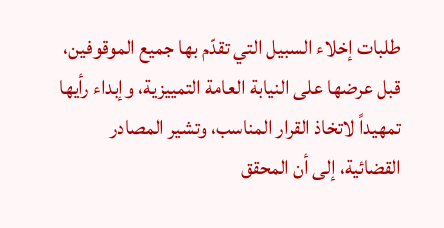طلبات إخلاء السبيل التي تقدّم بها جميع الموقوفين، قبل عرضها على النيابة العامة التمييزية، وإبداء رأيها تمهيداً لاتخاذ القرار المناسب، وتشير المصادر القضائية، إلى أن المحقق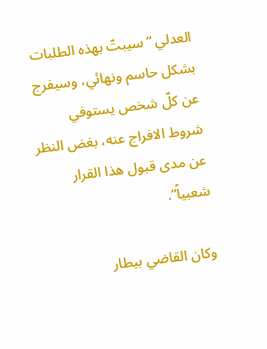العدلي “سيبتّ بهذه الطلبات بشكل حاسم ونهائي، وسيفرج عن كلّ شخص يستوفي شروط الافراج عنه، بغض النظر عن مدى قبول هذا القرار شعبياً”.

وكان القاضي بيطار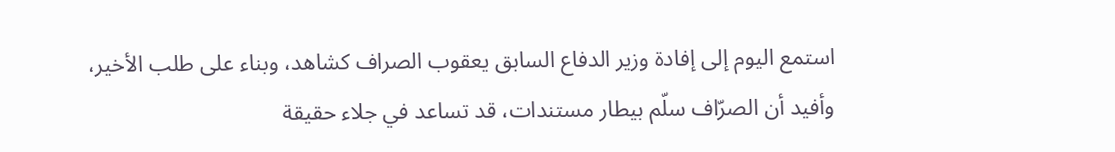استمع اليوم إلى إفادة وزير الدفاع السابق يعقوب الصراف كشاهد، وبناء على طلب الأخير، وأفيد أن الصرّاف سلّم بيطار مستندات، قد تساعد في جلاء حقيقة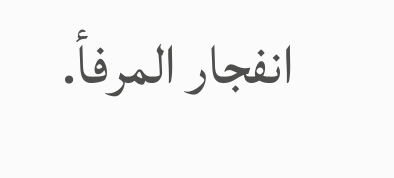انفجار المرفأ.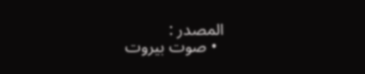المصدر :
  • صوت بيروت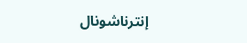إنترناشونال